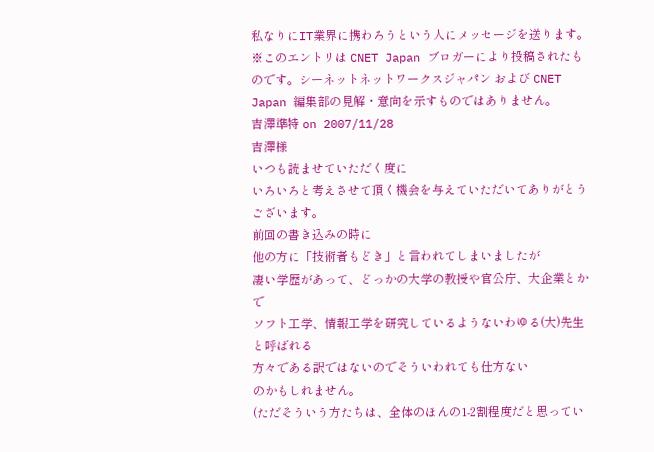私なりにIT業界に携わろうという人にメッセージを送ります。
※このエントリは CNET Japan ブロガーにより投稿されたものです。シーネットネットワークスジャパン および CNET Japan 編集部の見解・意向を示すものではありません。
吉澤準特 on 2007/11/28
吉澤様
いつも読ませていただく度に
いろいろと考えさせて頂く機会を与えていただいてありがとうございます。
前回の書き込みの時に
他の方に「技術者もどき」と言われてしまいましたが
凄い学歴があって、どっかの大学の教授や官公庁、大企業とかで
ソフト工学、情報工学を研究しているようないわゆる(大)先生と呼ばれる
方々である訳ではないのでそういわれても仕方ない
のかもしれません。
(ただそういう方たちは、全体のほんの1-2割程度だと思ってい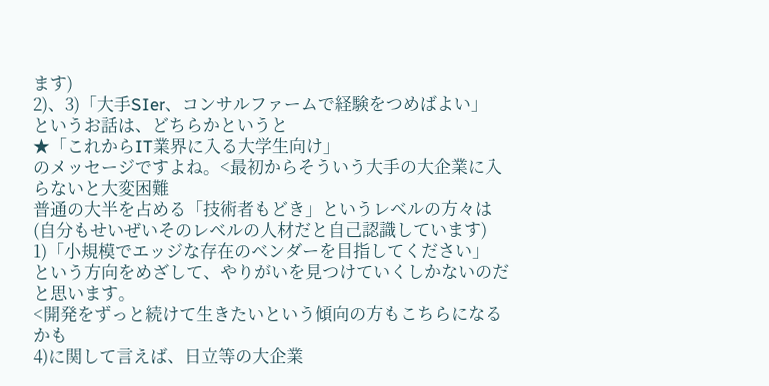ます)
2)、3)「大手SIer、コンサルファームで経験をつめばよい」
というお話は、どちらかというと
★「これからIT業界に入る大学生向け」
のメッセージですよね。<最初からそういう大手の大企業に入らないと大変困難
普通の大半を占める「技術者もどき」というレベルの方々は
(自分もせいぜいそのレベルの人材だと自己認識しています)
1)「小規模でエッジな存在のベンダーを目指してください」
という方向をめざして、やりがいを見つけていくしかないのだと思います。
<開発をずっと続けて生きたいという傾向の方もこちらになるかも
4)に関して言えば、日立等の大企業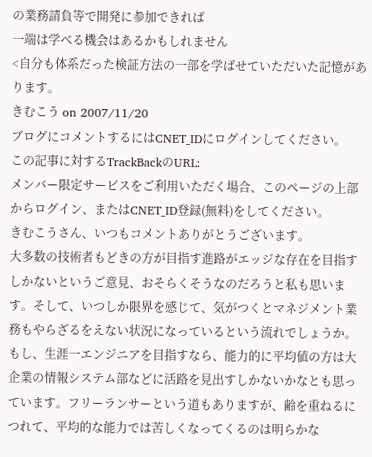の業務請負等で開発に参加できれば
一端は学べる機会はあるかもしれません
<自分も体系だった検証方法の一部を学ばせていただいた記憶があります。
きむこう on 2007/11/20
ブログにコメントするにはCNET_IDにログインしてください。
この記事に対するTrackBackのURL:
メンバー限定サービスをご利用いただく場合、このページの上部からログイン、またはCNET_ID登録(無料)をしてください。
きむこうさん、いつもコメントありがとうございます。
大多数の技術者もどきの方が目指す進路がエッジな存在を目指すしかないというご意見、おそらくそうなのだろうと私も思います。そして、いつしか限界を感じて、気がつくとマネジメント業務もやらざるをえない状況になっているという流れでしょうか。
もし、生涯一エンジニアを目指すなら、能力的に平均値の方は大企業の情報システム部などに活路を見出すしかないかなとも思っています。フリーランサーという道もありますが、齢を重ねるにつれて、平均的な能力では苦しくなってくるのは明らかな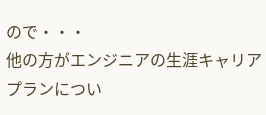ので・・・
他の方がエンジニアの生涯キャリアプランについ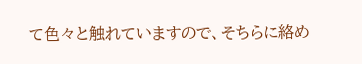て色々と触れていますので、そちらに絡め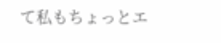て私もちょっとエ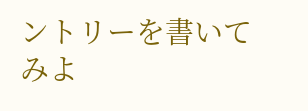ントリーを書いてみよ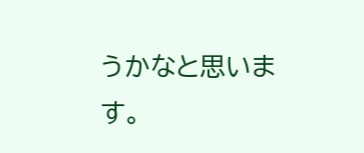うかなと思います。